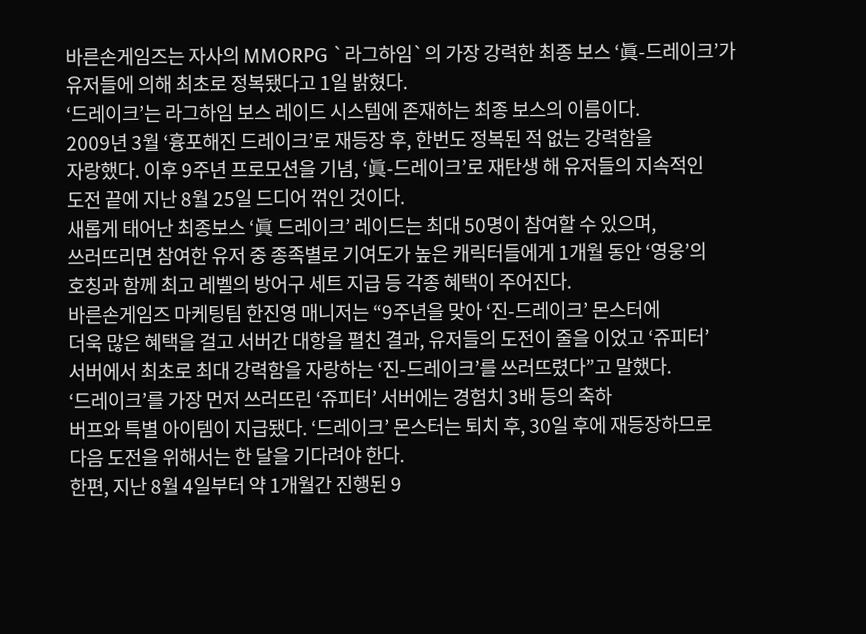바른손게임즈는 자사의 MMORPG `라그하임`의 가장 강력한 최종 보스 ‘眞-드레이크’가
유저들에 의해 최초로 정복됐다고 1일 밝혔다.
‘드레이크’는 라그하임 보스 레이드 시스템에 존재하는 최종 보스의 이름이다.
2009년 3월 ‘흉포해진 드레이크’로 재등장 후, 한번도 정복된 적 없는 강력함을
자랑했다. 이후 9주년 프로모션을 기념, ‘眞-드레이크’로 재탄생 해 유저들의 지속적인
도전 끝에 지난 8월 25일 드디어 꺾인 것이다.
새롭게 태어난 최종보스 ‘眞 드레이크’ 레이드는 최대 50명이 참여할 수 있으며,
쓰러뜨리면 참여한 유저 중 종족별로 기여도가 높은 캐릭터들에게 1개월 동안 ‘영웅’의
호칭과 함께 최고 레벨의 방어구 세트 지급 등 각종 혜택이 주어진다.
바른손게임즈 마케팅팀 한진영 매니저는 “9주년을 맞아 ‘진-드레이크’ 몬스터에
더욱 많은 혜택을 걸고 서버간 대항을 펼친 결과, 유저들의 도전이 줄을 이었고 ‘쥬피터’
서버에서 최초로 최대 강력함을 자랑하는 ‘진-드레이크’를 쓰러뜨렸다”고 말했다.
‘드레이크’를 가장 먼저 쓰러뜨린 ‘쥬피터’ 서버에는 경험치 3배 등의 축하
버프와 특별 아이템이 지급됐다. ‘드레이크’ 몬스터는 퇴치 후, 30일 후에 재등장하므로
다음 도전을 위해서는 한 달을 기다려야 한다.
한편, 지난 8월 4일부터 약 1개월간 진행된 9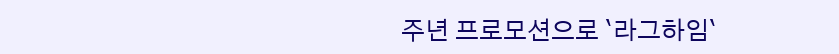주년 프로모션으로 `라그하임`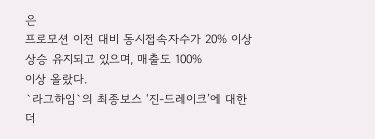은
프로모션 이전 대비 동시접속자수가 20% 이상 상승 유지되고 있으며, 매출도 100%
이상 올랐다.
`라그하임`의 최종보스 ‘진-드레이크’에 대한 더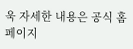욱 자세한 내용은 공식 홈페이지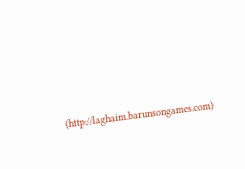(http://laghaim.barunsongames.com)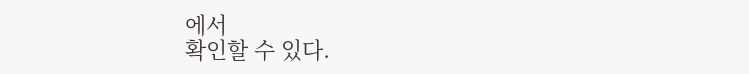에서
확인할 수 있다.